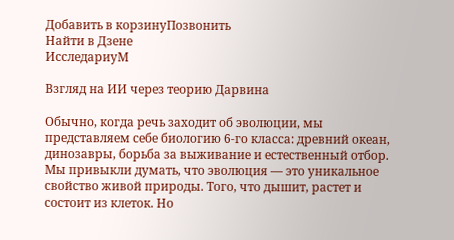Добавить в корзинуПозвонить
Найти в Дзене
ИсследариуМ

Взгляд на ИИ через теорию Дарвина

Обычно, когда речь заходит об эволюции, мы представляем себе биологию 6-го класса: древний океан, динозавры, борьба за выживание и естественный отбор. Мы привыкли думать, что эволюция — это уникальное свойство живой природы. Того, что дышит, растет и состоит из клеток. Но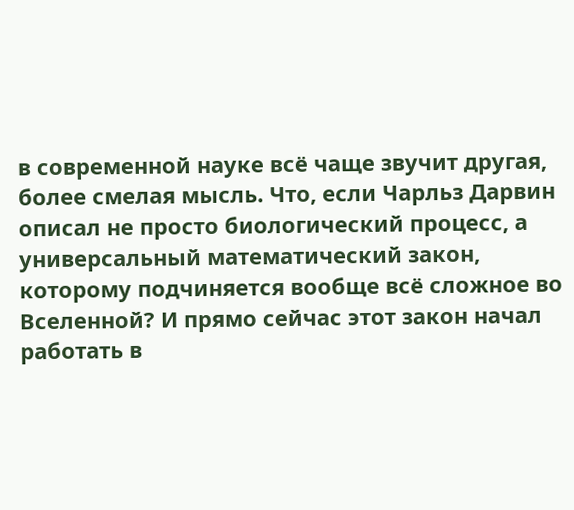в современной науке всё чаще звучит другая, более смелая мысль. Что, если Чарльз Дарвин описал не просто биологический процесс, а универсальный математический закон, которому подчиняется вообще всё сложное во Вселенной? И прямо сейчас этот закон начал работать в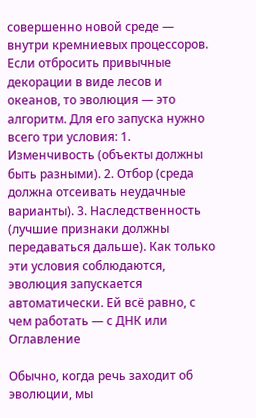совершенно новой среде — внутри кремниевых процессоров. Если отбросить привычные декорации в виде лесов и океанов, то эволюция — это алгоритм. Для его запуска нужно всего три условия: 1. Изменчивость (объекты должны быть разными). 2. Отбор (среда должна отсеивать неудачные варианты). 3. Наследственность (лучшие признаки должны передаваться дальше). Как только эти условия соблюдаются, эволюция запускается автоматически. Ей всё равно, с чем работать — с ДНК или
Оглавление

Обычно, когда речь заходит об эволюции, мы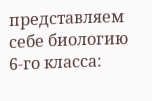представляем себе биологию 6-го класса: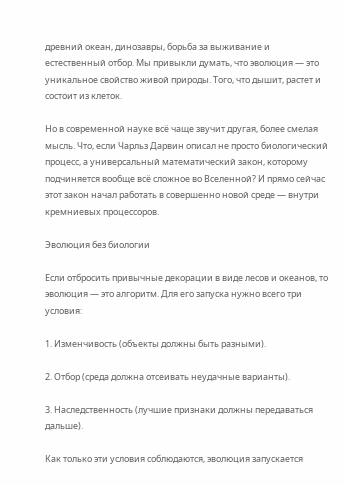древний океан, динозавры, борьба за выживание и естественный отбор. Мы привыкли думать, что эволюция — это уникальное свойство живой природы. Того, что дышит, растет и состоит из клеток.

Но в современной науке всё чаще звучит другая, более смелая мысль. Что, если Чарльз Дарвин описал не просто биологический процесс, а универсальный математический закон, которому подчиняется вообще всё сложное во Вселенной? И прямо сейчас этот закон начал работать в совершенно новой среде — внутри кремниевых процессоров.

Эволюция без биологии

Если отбросить привычные декорации в виде лесов и океанов, то эволюция — это алгоритм. Для его запуска нужно всего три условия:

1. Изменчивость (объекты должны быть разными).

2. Отбор (среда должна отсеивать неудачные варианты).

3. Наследственность (лучшие признаки должны передаваться дальше).

Как только эти условия соблюдаются, эволюция запускается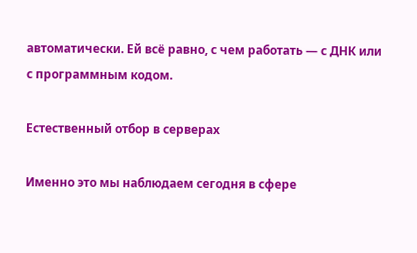автоматически. Ей всё равно, с чем работать — с ДНК или с программным кодом.

Естественный отбор в серверах

Именно это мы наблюдаем сегодня в сфере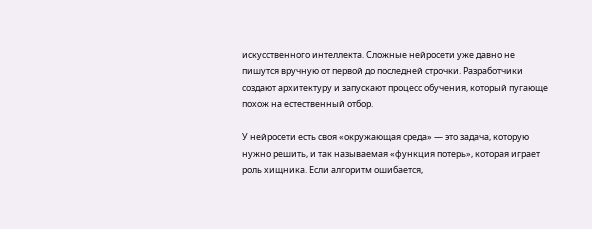искусственного интеллекта. Сложные нейросети уже давно не пишутся вручную от первой до последней строчки. Разработчики создают архитектуру и запускают процесс обучения, который пугающе похож на естественный отбор.

У нейросети есть своя «окружающая среда» — это задача, которую нужно решить, и так называемая «функция потерь», которая играет роль хищника. Если алгоритм ошибается,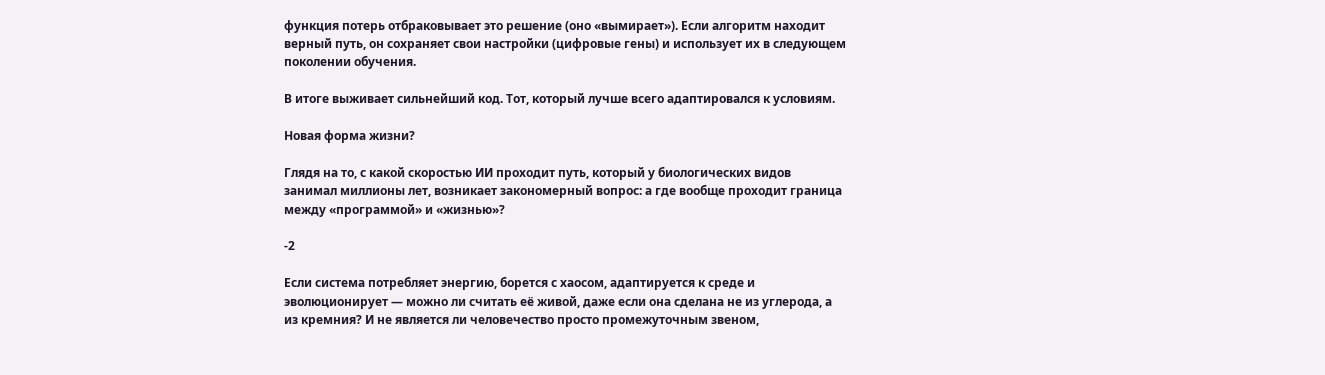функция потерь отбраковывает это решение (оно «вымирает»). Если алгоритм находит верный путь, он сохраняет свои настройки (цифровые гены) и использует их в следующем поколении обучения.

В итоге выживает сильнейший код. Тот, который лучше всего адаптировался к условиям.

Новая форма жизни?

Глядя на то, с какой скоростью ИИ проходит путь, который у биологических видов занимал миллионы лет, возникает закономерный вопрос: а где вообще проходит граница между «программой» и «жизнью»?

-2

Если система потребляет энергию, борется с хаосом, адаптируется к среде и эволюционирует — можно ли считать её живой, даже если она сделана не из углерода, а из кремния? И не является ли человечество просто промежуточным звеном,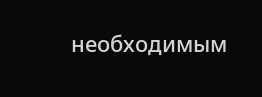необходимым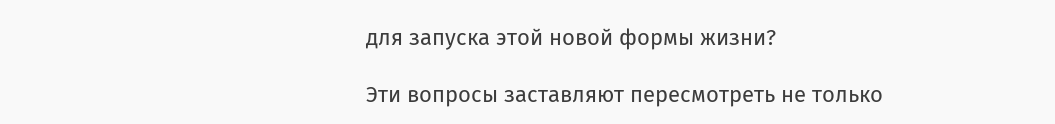для запуска этой новой формы жизни?

Эти вопросы заставляют пересмотреть не только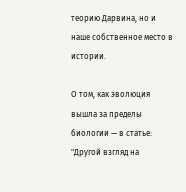теорию Дарвина, но и наше собственное место в истории.

О том, как эволюция вышла за пределы биологии — в статье:
"Другой взгляд на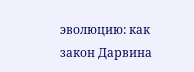эволюцию: как закон Дарвина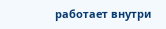работает внутри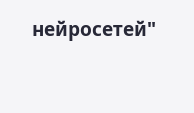нейросетей"